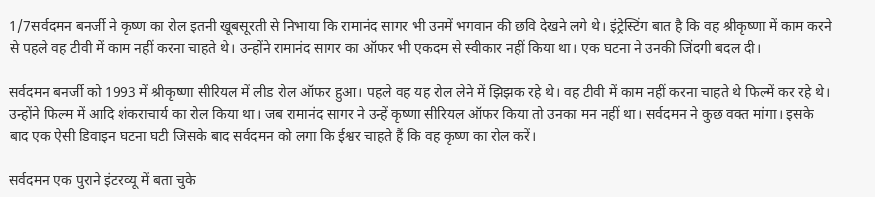1/7सर्वदमन बनर्जी ने कृष्ण का रोल इतनी खूबसूरती से निभाया कि रामानंद सागर भी उनमें भगवान की छवि देखने लगे थे। इंट्रेस्टिंग बात है कि वह श्रीकृष्णा में काम करने से पहले वह टीवी में काम नहीं करना चाहते थे। उन्होंने रामानंद सागर का ऑफर भी एकदम से स्वीकार नहीं किया था। एक घटना ने उनकी जिंदगी बदल दी।

सर्वदमन बनर्जी को 1993 में श्रीकृष्णा सीरियल में लीड रोल ऑफर हुआ। पहले वह यह रोल लेने में झिझक रहे थे। वह टीवी में काम नहीं करना चाहते थे फिल्में कर रहे थे। उन्होंने फिल्म में आदि शंकराचार्य का रोल किया था। जब रामानंद सागर ने उन्हें कृष्णा सीरियल ऑफर किया तो उनका मन नहीं था। सर्वदमन ने कुछ वक्त मांगा। इसके बाद एक ऐसी डिवाइन घटना घटी जिसके बाद सर्वदमन को लगा कि ईश्वर चाहते हैं कि वह कृष्ण का रोल करें।

सर्वदमन एक पुराने इंटरव्यू में बता चुके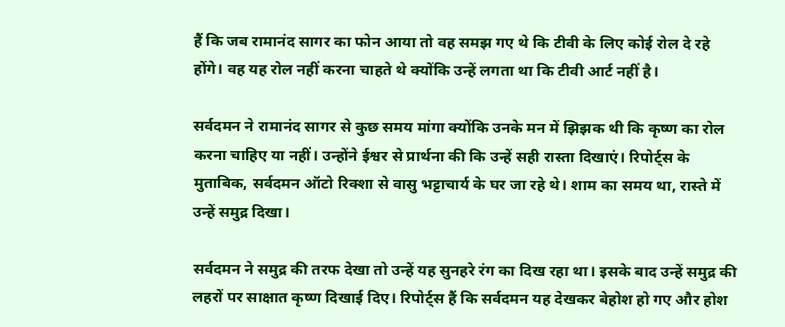हैं कि जब रामानंद सागर का फोन आया तो वह समझ गए थे कि टीवी के लिए कोई रोल दे रहे होंगे। वह यह रोल नहीं करना चाहते थे क्योंकि उन्हें लगता था कि टीवी आर्ट नहीं है।

सर्वदमन ने रामानंद सागर से कुछ समय मांगा क्योंकि उनके मन में झिझक थी कि कृष्ण का रोल करना चाहिए या नहीं। उन्होंने ईश्वर से प्रार्थना की कि उन्हें सही रास्ता दिखाएं। रिपोर्ट्स के मुताबिक, सर्वदमन ऑटो रिक्शा से वासु भट्टाचार्य के घर जा रहे थे। शाम का समय था, रास्ते में उन्हें समुद्र दिखा।

सर्वदमन ने समुद्र की तरफ देखा तो उन्हें यह सुनहरे रंग का दिख रहा था। इसके बाद उन्हें समुद्र की लहरों पर साक्षात कृष्ण दिखाई दिए। रिपोर्ट्स हैं कि सर्वदमन यह देखकर बेहोश हो गए और होश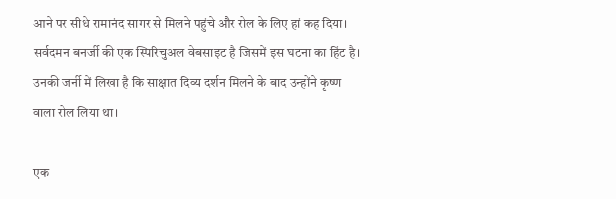आने पर सीधे रामानंद सागर से मिलने पहुंचे और रोल के लिए हां कह दिया। सर्वदमन बनर्जी की एक स्पिरिचुअल वेबसाइट है जिसमें इस घटना का हिंट है। उनकी जर्नी में लिखा है कि साक्षात दिव्य दर्शन मिलने के बाद उन्होंने कृष्ण वाला रोल लिया था।

एक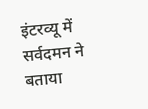इंटरव्यू में सर्वदमन ने बताया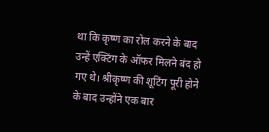था कि कृष्ण का रोल करने के बाद उन्हें एक्टिंग के ऑफर मिलने बंद हो गए थे। श्रीकृष्ण की शूटिंग पूरी होने के बाद उन्होंने एक बार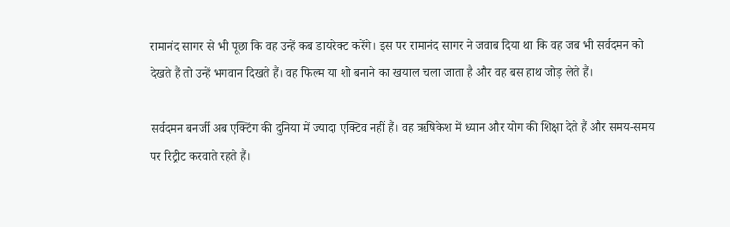रामानंद सागर से भी पूछा कि वह उन्हें कब डायरेक्ट करेंगे। इस पर रामानंद सागर ने जवाब दिया था कि वह जब भी सर्वदमन को देखते हैं तो उन्हें भगवान दिखते हैं। वह फिल्म या शो बनाने का खयाल चला जाता है और वह बस हाथ जोड़ लेते हैं।

सर्वदमन बनर्जी अब एक्टिंग की दुनिया में ज्यादा एक्टिव नहीं हैं। वह ऋषिकेश में ध्यान और योग की शिक्षा देते हैं और समय-समय पर रिट्रीट करवाते रहते हैं।